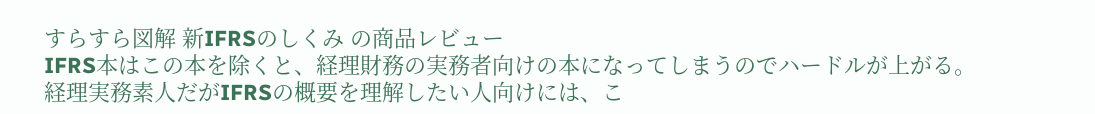すらすら図解 新IFRSのしくみ の商品レビュー
IFRS本はこの本を除くと、経理財務の実務者向けの本になってしまうのでハードルが上がる。経理実務素人だがIFRSの概要を理解したい人向けには、こ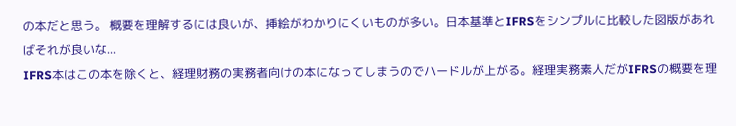の本だと思う。 概要を理解するには良いが、挿絵がわかりにくいものが多い。日本基準とIFRSをシンプルに比較した図版があればそれが良いな...
IFRS本はこの本を除くと、経理財務の実務者向けの本になってしまうのでハードルが上がる。経理実務素人だがIFRSの概要を理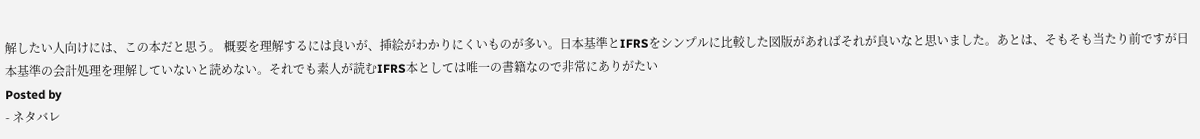解したい人向けには、この本だと思う。 概要を理解するには良いが、挿絵がわかりにくいものが多い。日本基準とIFRSをシンプルに比較した図版があればそれが良いなと思いました。あとは、そもそも当たり前ですが日本基準の会計処理を理解していないと読めない。それでも素人が読むIFRS本としては唯一の書籍なので非常にありがたい
Posted by
- ネタバレ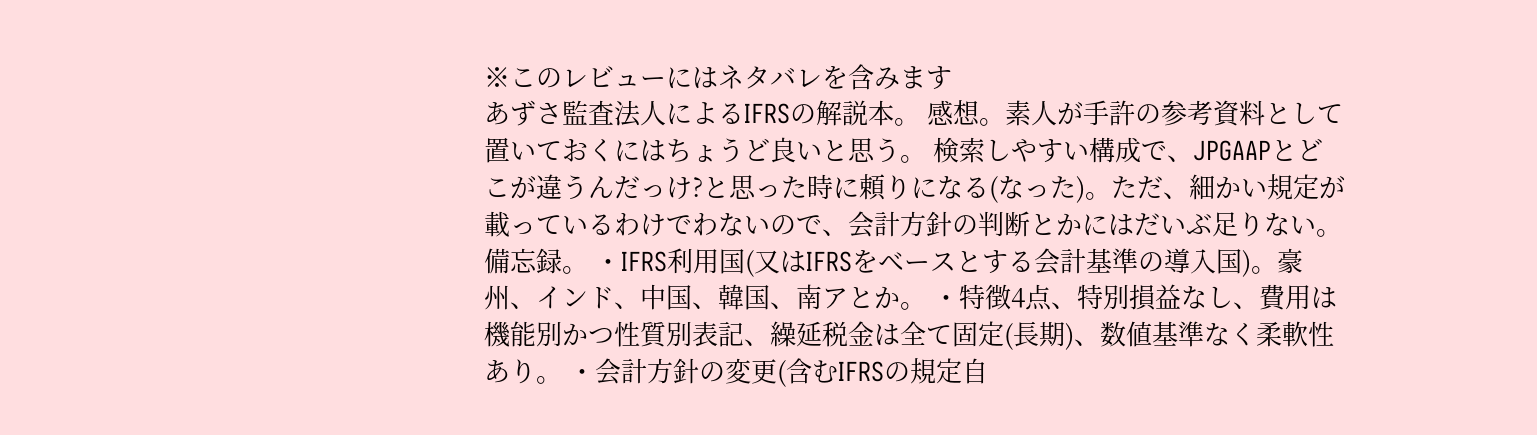※このレビューにはネタバレを含みます
あずさ監査法人によるIFRSの解説本。 感想。素人が手許の参考資料として置いておくにはちょうど良いと思う。 検索しやすい構成で、JPGAAPとどこが違うんだっけ?と思った時に頼りになる(なった)。ただ、細かい規定が載っているわけでわないので、会計方針の判断とかにはだいぶ足りない。 備忘録。 ・IFRS利用国(又はIFRSをベースとする会計基準の導入国)。豪州、インド、中国、韓国、南アとか。 ・特徴4点、特別損益なし、費用は機能別かつ性質別表記、繰延税金は全て固定(長期)、数値基準なく柔軟性あり。 ・会計方針の変更(含むIFRSの規定自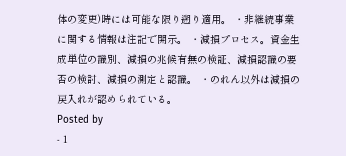体の変更)時には可能な限り遡り適用。 ・非継続事業に関する情報は注記で開示。 ・減損プロセス。資金生成単位の識別、減損の兆候有無の検証、減損認識の要否の検討、減損の測定と認識。 ・のれん以外は減損の戻入れが認められている。
Posted by
- 1